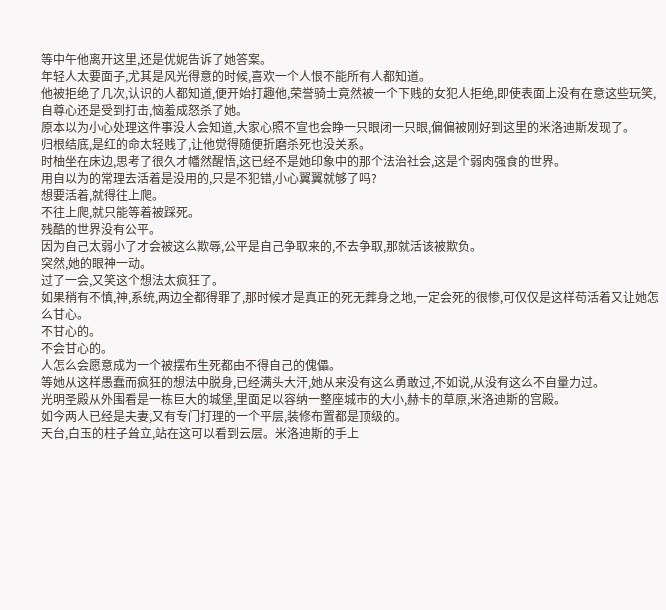等中午他离开这里,还是优妮告诉了她答案。
年轻人太要面子,尤其是风光得意的时候,喜欢一个人恨不能所有人都知道。
他被拒绝了几次,认识的人都知道,便开始打趣他,荣誉骑士竟然被一个下贱的女犯人拒绝,即使表面上没有在意这些玩笑,自尊心还是受到打击,恼羞成怒杀了她。
原本以为小心处理这件事没人会知道,大家心照不宣也会睁一只眼闭一只眼,偏偏被刚好到这里的米洛迪斯发现了。
归根结底,是红的命太轻贱了,让他觉得随便折磨杀死也没关系。
时柚坐在床边,思考了很久才幡然醒悟,这已经不是她印象中的那个法治社会,这是个弱肉强食的世界。
用自以为的常理去活着是没用的,只是不犯错,小心翼翼就够了吗?
想要活着,就得往上爬。
不往上爬,就只能等着被踩死。
残酷的世界没有公平。
因为自己太弱小了才会被这么欺辱,公平是自己争取来的,不去争取,那就活该被欺负。
突然,她的眼神一动。
过了一会,又笑这个想法太疯狂了。
如果稍有不慎,神,系统,两边全都得罪了,那时候才是真正的死无葬身之地,一定会死的很惨,可仅仅是这样苟活着又让她怎么甘心。
不甘心的。
不会甘心的。
人怎么会愿意成为一个被摆布生死都由不得自己的傀儡。
等她从这样愚蠢而疯狂的想法中脱身,已经满头大汗,她从来没有这么勇敢过,不如说,从没有这么不自量力过。
光明圣殿从外围看是一栋巨大的城堡,里面足以容纳一整座城市的大小,赫卡的草原,米洛迪斯的宫殿。
如今两人已经是夫妻,又有专门打理的一个平层,装修布置都是顶级的。
天台,白玉的柱子耸立,站在这可以看到云层。米洛迪斯的手上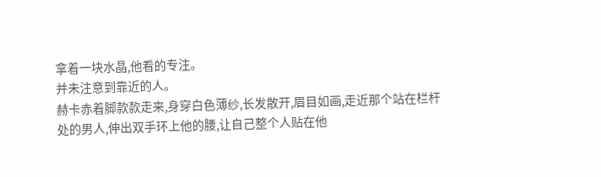拿着一块水晶,他看的专注。
并未注意到靠近的人。
赫卡赤着脚款款走来,身穿白色薄纱,长发散开,眉目如画,走近那个站在栏杆处的男人,伸出双手环上他的腰,让自己整个人贴在他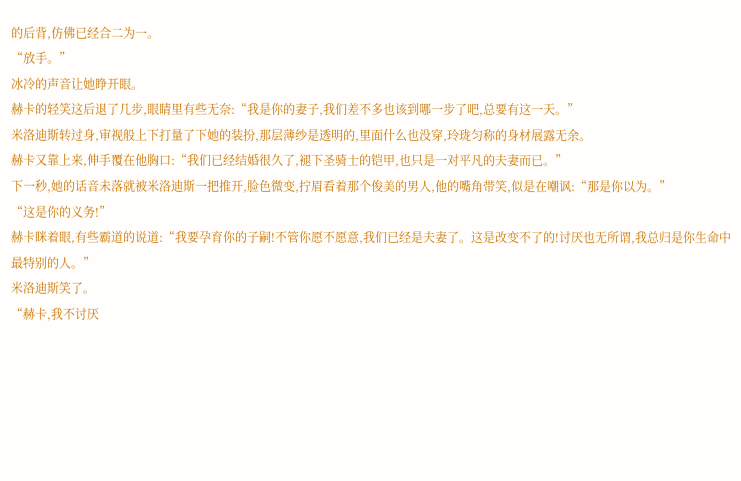的后背,仿佛已经合二为一。
“放手。”
冰冷的声音让她睁开眼。
赫卡的轻笑这后退了几步,眼睛里有些无奈:“我是你的妻子,我们差不多也该到哪一步了吧,总要有这一天。”
米洛迪斯转过身,审视般上下打量了下她的装扮,那层薄纱是透明的,里面什么也没穿,玲珑匀称的身材展露无余。
赫卡又靠上来,伸手覆在他胸口:“我们已经结婚很久了,褪下圣骑士的铠甲,也只是一对平凡的夫妻而已。”
下一秒,她的话音未落就被米洛迪斯一把推开,脸色微变,拧眉看着那个俊美的男人,他的嘴角带笑,似是在嘲讽:“那是你以为。”
“这是你的义务!”
赫卡眯着眼,有些霸道的说道:“我要孕育你的子嗣!不管你愿不愿意,我们已经是夫妻了。这是改变不了的!讨厌也无所谓,我总归是你生命中最特别的人。”
米洛迪斯笑了。
“赫卡,我不讨厌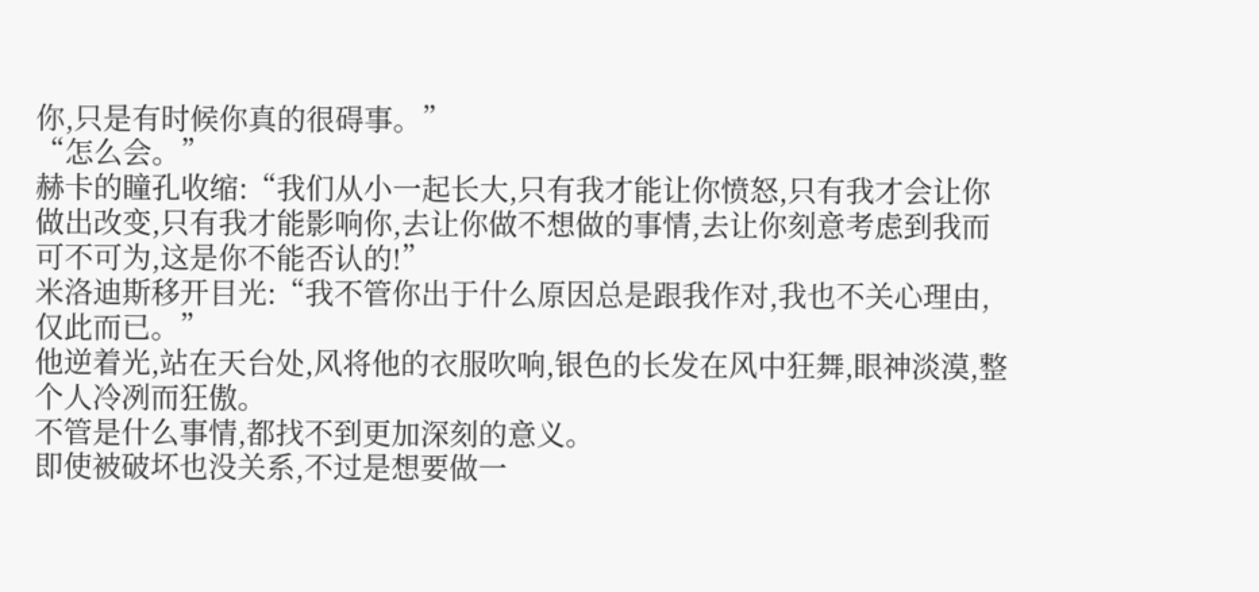你,只是有时候你真的很碍事。”
“怎么会。”
赫卡的瞳孔收缩:“我们从小一起长大,只有我才能让你愤怒,只有我才会让你做出改变,只有我才能影响你,去让你做不想做的事情,去让你刻意考虑到我而可不可为,这是你不能否认的!”
米洛迪斯移开目光:“我不管你出于什么原因总是跟我作对,我也不关心理由,仅此而已。”
他逆着光,站在天台处,风将他的衣服吹响,银色的长发在风中狂舞,眼神淡漠,整个人冷冽而狂傲。
不管是什么事情,都找不到更加深刻的意义。
即使被破坏也没关系,不过是想要做一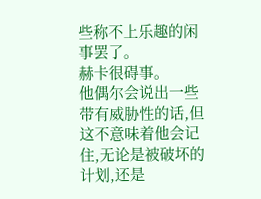些称不上乐趣的闲事罢了。
赫卡很碍事。
他偶尔会说出一些带有威胁性的话,但这不意味着他会记住,无论是被破坏的计划,还是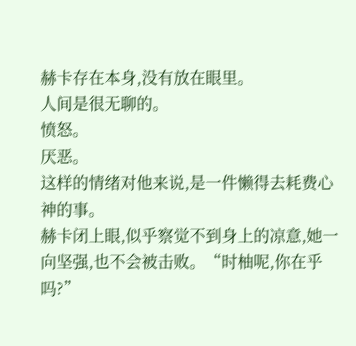赫卡存在本身,没有放在眼里。
人间是很无聊的。
愤怒。
厌恶。
这样的情绪对他来说,是一件懒得去耗费心神的事。
赫卡闭上眼,似乎察觉不到身上的凉意,她一向坚强,也不会被击败。“时柚呢,你在乎吗?”